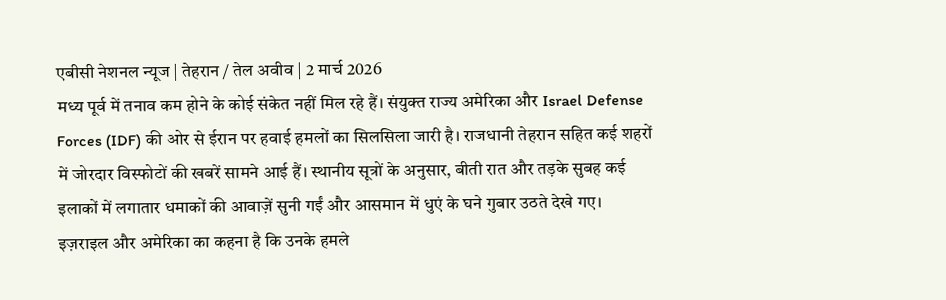एबीसी नेशनल न्यूज | तेहरान / तेल अवीव | 2 मार्च 2026
मध्य पूर्व में तनाव कम होने के कोई संकेत नहीं मिल रहे हैं। संयुक्त राज्य अमेरिका और Israel Defense Forces (IDF) की ओर से ईरान पर हवाई हमलों का सिलसिला जारी है। राजधानी तेहरान सहित कई शहरों में जोरदार विस्फोटों की खबरें सामने आई हैं। स्थानीय सूत्रों के अनुसार, बीती रात और तड़के सुबह कई इलाकों में लगातार धमाकों की आवाज़ें सुनी गईं और आसमान में धुएं के घने गुबार उठते देखे गए।
इज़राइल और अमेरिका का कहना है कि उनके हमले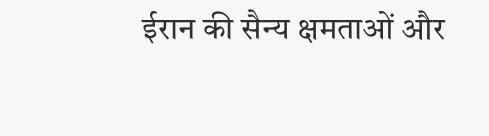ईरान की सैन्य क्षमताओं और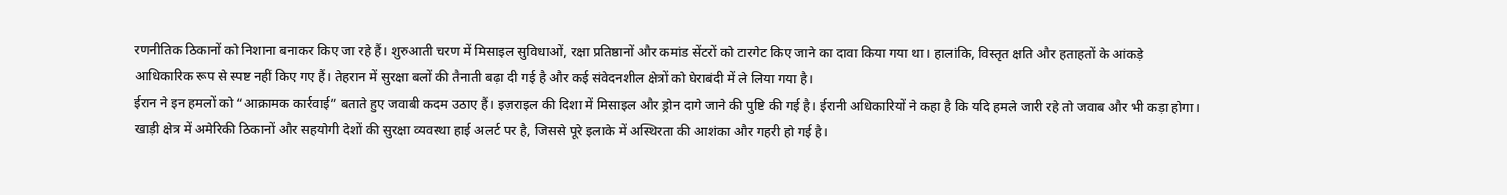रणनीतिक ठिकानों को निशाना बनाकर किए जा रहे हैं। शुरुआती चरण में मिसाइल सुविधाओं, रक्षा प्रतिष्ठानों और कमांड सेंटरों को टारगेट किए जाने का दावा किया गया था। हालांकि, विस्तृत क्षति और हताहतों के आंकड़े आधिकारिक रूप से स्पष्ट नहीं किए गए हैं। तेहरान में सुरक्षा बलों की तैनाती बढ़ा दी गई है और कई संवेदनशील क्षेत्रों को घेराबंदी में ले लिया गया है।
ईरान ने इन हमलों को “आक्रामक कार्रवाई” बताते हुए जवाबी कदम उठाए हैं। इज़राइल की दिशा में मिसाइल और ड्रोन दागे जाने की पुष्टि की गई है। ईरानी अधिकारियों ने कहा है कि यदि हमले जारी रहे तो जवाब और भी कड़ा होगा। खाड़ी क्षेत्र में अमेरिकी ठिकानों और सहयोगी देशों की सुरक्षा व्यवस्था हाई अलर्ट पर है, जिससे पूरे इलाके में अस्थिरता की आशंका और गहरी हो गई है।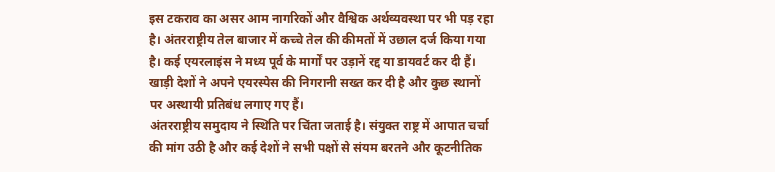इस टकराव का असर आम नागरिकों और वैश्विक अर्थव्यवस्था पर भी पड़ रहा है। अंतरराष्ट्रीय तेल बाजार में कच्चे तेल की कीमतों में उछाल दर्ज किया गया है। कई एयरलाइंस ने मध्य पूर्व के मार्गों पर उड़ानें रद्द या डायवर्ट कर दी हैं। खाड़ी देशों ने अपने एयरस्पेस की निगरानी सख्त कर दी है और कुछ स्थानों पर अस्थायी प्रतिबंध लगाए गए हैं।
अंतरराष्ट्रीय समुदाय ने स्थिति पर चिंता जताई है। संयुक्त राष्ट्र में आपात चर्चा की मांग उठी है और कई देशों ने सभी पक्षों से संयम बरतने और कूटनीतिक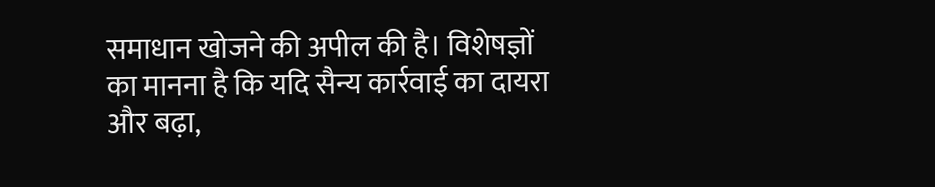समाधान खोजने की अपील की है। विशेषज्ञों का मानना है कि यदि सैन्य कार्रवाई का दायरा और बढ़ा,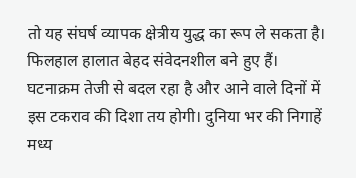तो यह संघर्ष व्यापक क्षेत्रीय युद्ध का रूप ले सकता है।
फिलहाल हालात बेहद संवेदनशील बने हुए हैं। घटनाक्रम तेजी से बदल रहा है और आने वाले दिनों में इस टकराव की दिशा तय होगी। दुनिया भर की निगाहें मध्य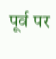पूर्व पर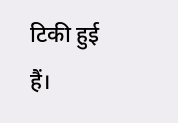टिकी हुई हैं।